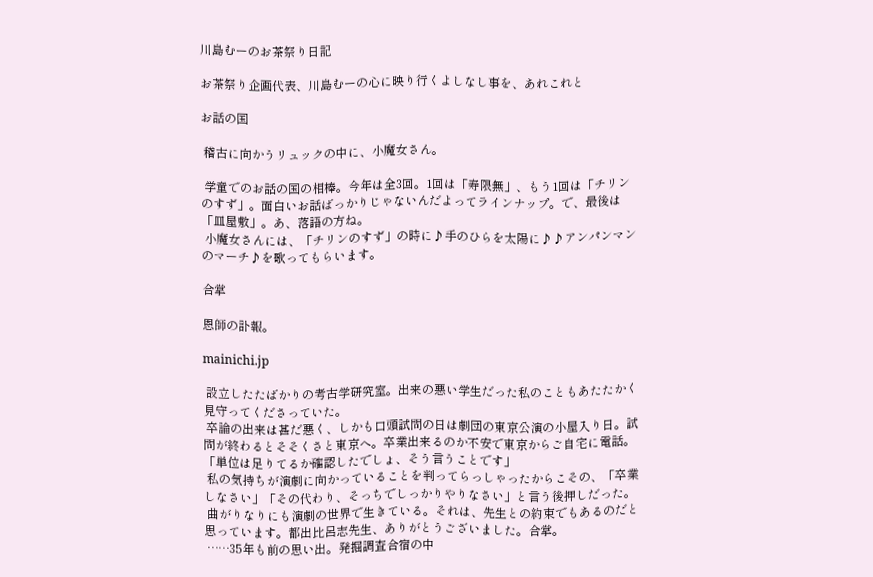川島むーのお茶祭り日記

お茶祭り企画代表、川島むーの心に映り行くよしなし事を、あれこれと

お話の国

 稽古に向かうリュックの中に、小魔女さん。

 学童でのお話の国の相棒。今年は全3回。1回は「寿限無」、もう1回は「チリンのすず」。面白いお話ばっかりじゃないんだよってラインナップ。で、最後は「皿屋敷」。あ、落語の方ね。
 小魔女さんには、「チリンのすず」の時に♪手のひらを太陽に♪♪アンパンマンのマーチ♪を歌ってもらいます。

合掌

恩師の訃報。

mainichi.jp

 設立したたばかりの考古学研究室。出来の悪い学生だった私のこともあたたかく見守ってくださっていた。
 卒論の出来は甚だ悪く、しかも口頭試問の日は劇団の東京公演の小屋入り日。試問が終わるとそそくさと東京へ。卒業出来るのか不安で東京からご自宅に電話。「単位は足りてるか確認したでしょ、そう言うことです」
 私の気持ちが演劇に向かっていることを判ってらっしゃったからこその、「卒業しなさい」「その代わり、そっちでしっかりやりなさい」と言う後押しだった。
 曲がりなりにも演劇の世界で生きている。それは、先生との約束でもあるのだと思っています。都出比呂志先生、ありがとうございました。合掌。
 ……35年も前の思い出。発掘調査合宿の中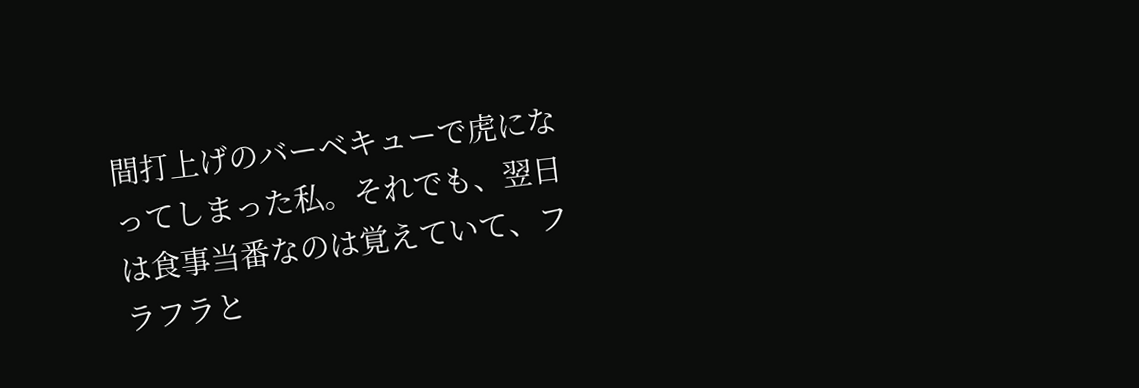間打上げのバーベキューで虎になってしまった私。それでも、翌日は食事当番なのは覚えていて、フラフラと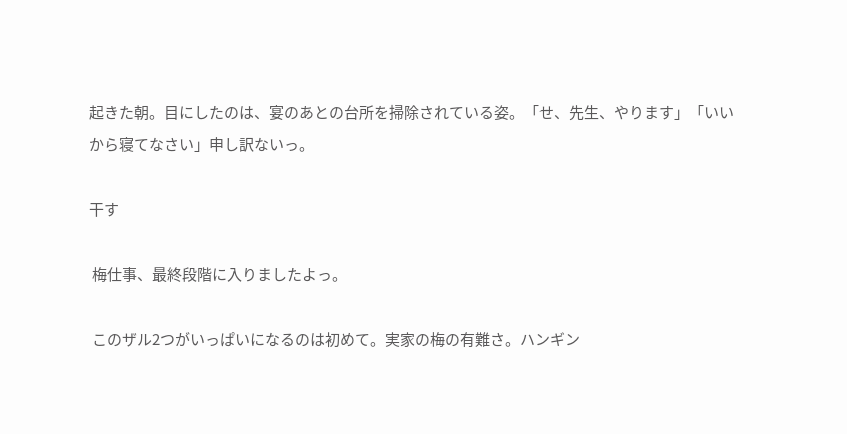起きた朝。目にしたのは、宴のあとの台所を掃除されている姿。「せ、先生、やります」「いいから寝てなさい」申し訳ないっ。

干す

 梅仕事、最終段階に入りましたよっ。

 このザル2つがいっぱいになるのは初めて。実家の梅の有難さ。ハンギン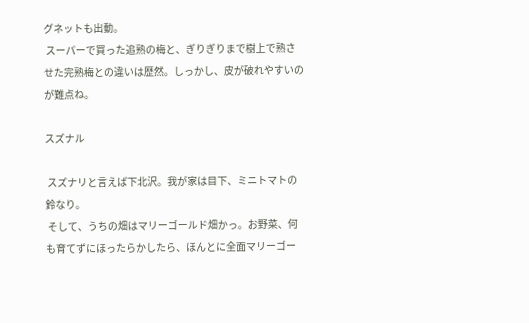グネットも出動。
 スーパーで買った追熟の梅と、ぎりぎりまで樹上で熟させた完熟梅との違いは歴然。しっかし、皮が破れやすいのが難点ね。

スズナル

 スズナリと言えば下北沢。我が家は目下、ミニトマトの鈴なり。
 そして、うちの畑はマリーゴールド畑かっ。お野菜、何も育てずにほったらかしたら、ほんとに全面マリーゴー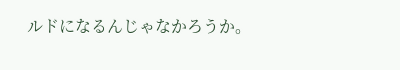ルドになるんじゃなかろうか。